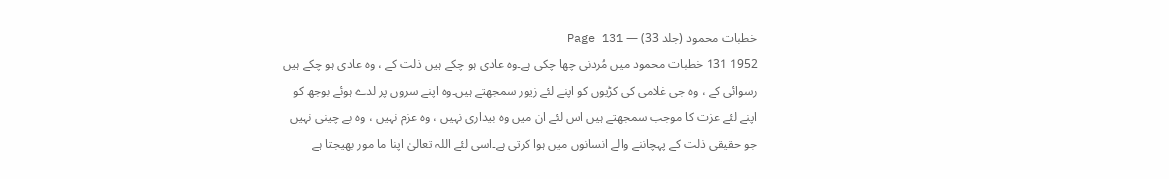خطبات محمود (جلد 33) — Page 131
1952 131 خطبات محمود میں مُردنی چھا چکی ہے۔وہ عادی ہو چکے ہیں ذلت کے ، وہ عادی ہو چکے ہیں رسوائی کے ، وہ جی غلامی کی کڑیوں کو اپنے لئے زیور سمجھتے ہیں۔وہ اپنے سروں پر لدے ہوئے بوجھ کو اپنے لئے عزت کا موجب سمجھتے ہیں اس لئے ان میں وہ بیداری نہیں ، وہ عزم نہیں ، وہ بے چینی نہیں جو حقیقی ذلت کے پہچاننے والے انسانوں میں ہوا کرتی ہے۔اسی لئے اللہ تعالیٰ اپنا ما مور بھیجتا ہے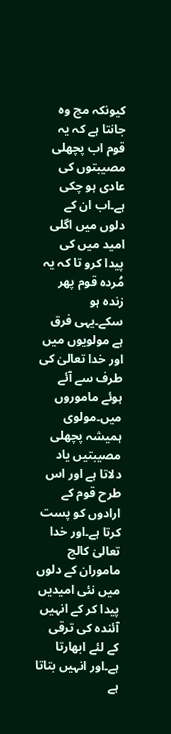کیونکہ مج وہ جانتا ہے کہ یہ قوم اب پچھلی مصیبتوں کی عادی ہو چکی ہے۔اب ان کے دلوں میں اگلی امید میں کی پیدا کرو تا کہ یہ مُردہ قوم پھر زندہ ہو سکے۔یہی فرق ہے مولویوں میں اور خدا تعالیٰ کی طرف سے آئے ہوئے ماموروں میں۔مولوی ہمیشہ پچھلی مصیبتیں یاد دلاتا ہے اور اس طرح قوم کے ارادوں کو پست کرتا ہے۔اور خدا تعالیٰ کالج ماموران کے دلوں میں نئی امیدیں پیدا کر کے انہیں آئندہ کی ترقی کے لئے ابھارتا ہے۔اور انہیں بتاتا ہے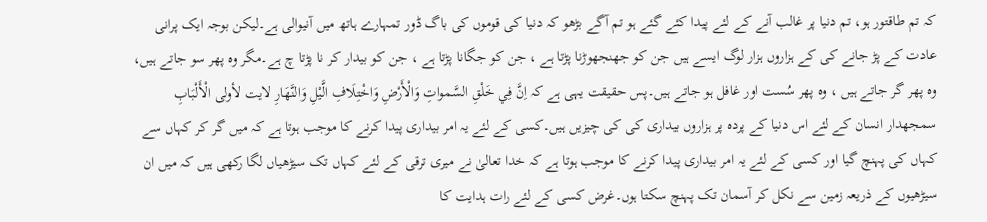کہ تم طاقتور ہو، تم دنیا پر غالب آنے کے لئے پیدا کئے گئے ہو تم آگے بڑھو کہ دنیا کی قوموں کی باگ ڈور تمہارے ہاتھ میں آنیوالی ہے۔لیکن بوجہ ایک پرانی عادت کے پڑ جانے کی کے ہزاروں ہزار لوگ ایسے ہیں جن کو جھنجھوڑنا پڑتا ہے ، جن کو جگانا پڑتا ہے ، جن کو بیدار کر نا پڑتا چ ہے۔مگر وہ پھر سو جاتے ہیں، وہ پھر گر جاتے ہیں ، وہ پھر سُست اور غافل ہو جاتے ہیں۔پس حقیقت یہی ہے کہ اِنَّ فِي خَلْقِ السَّمواتِ وَالْأَرْضِ وَاخْتِلَافِ الَّيْلِ وَالنَّهَارِ لايت لأولى الْأَلْبَابِ سمجھدار انسان کے لئے اس دنیا کے پردہ پر ہزاروں بیداری کی کی چیزیں ہیں۔کسی کے لئے یہ امر بیداری پیدا کرنے کا موجب ہوتا ہے کہ میں گر کر کہاں سے کہاں کی پہنچ گیا اور کسی کے لئے یہ امر بیداری پیدا کرنے کا موجب ہوتا ہے کہ خدا تعالیٰ نے میری ترقی کے لئے کہاں تک سیڑھیاں لگا رکھی ہیں کہ میں ان سیڑھیوں کے ذریعہ زمین سے نکل کر آسمان تک پہنچ سکتا ہوں۔غرض کسی کے لئے رات ہدایت کا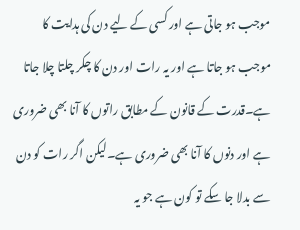موجب ہو جاتی ہے اور کسی کے لیے دن کی ہدایت کا موجب ہو جاتا ہے اور یہ رات اور دن کا چکر چلتا چلا جاتا ہے۔قدرت کے قانون کے مطابق راتوں کا آنا بھی ضروری ہے اور دنوں کا آنا بھی ضروری ہے۔لیکن اگر رات کو دن سے بدلا جا سکے تو کون ہے جو یہ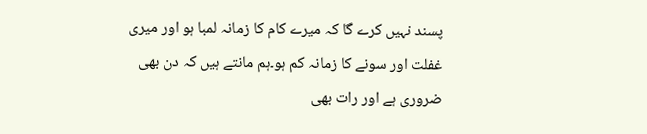پسند نہیں کرے گا کہ میرے کام کا زمانہ لمبا ہو اور میری غفلت اور سونے کا زمانہ کم ہو۔ہم مانتے ہیں کہ دن بھی ضروری ہے اور رات بھی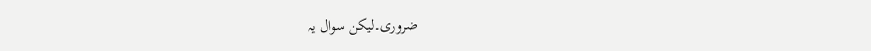ضروری۔لیکن سوال یہ